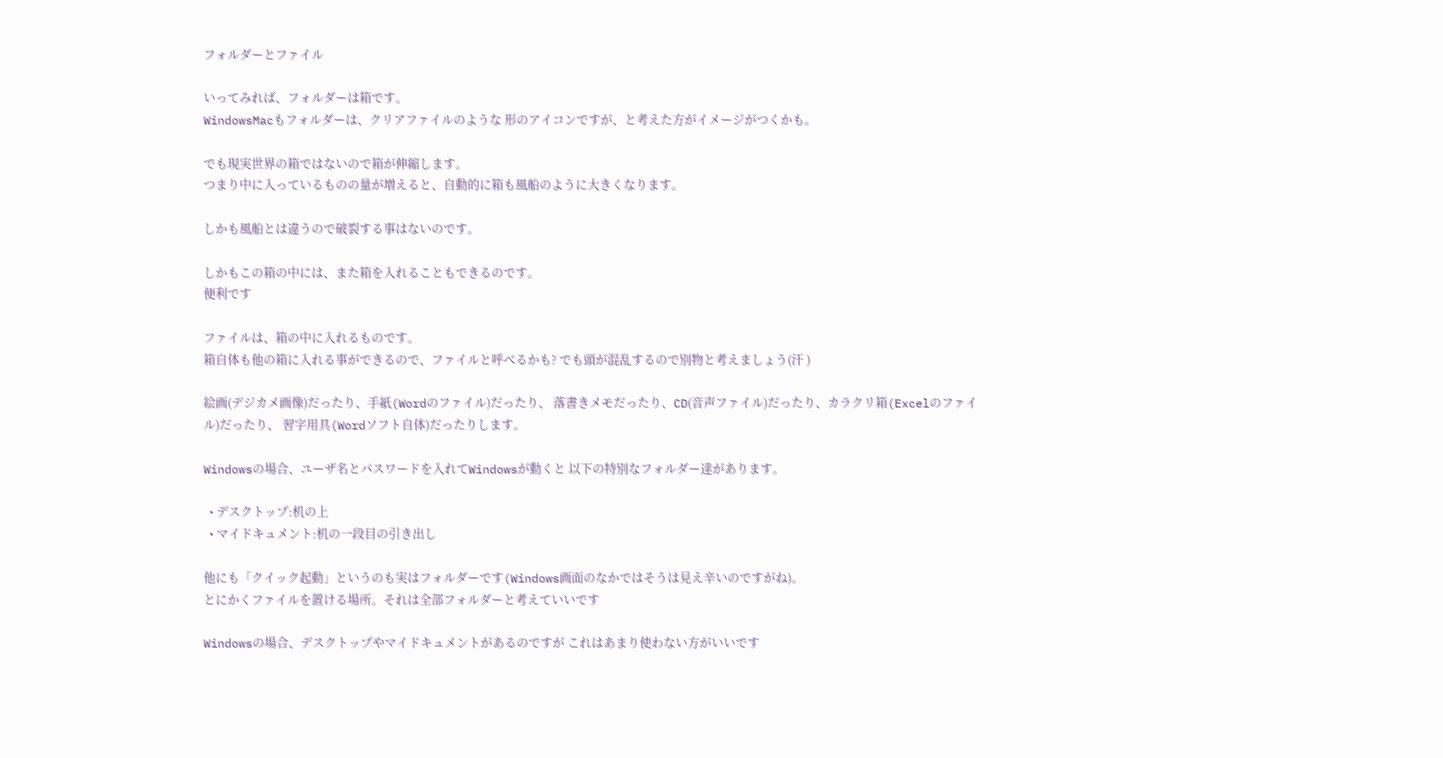フォルダーとファイル

いってみれば、フォルダーは箱です。
WindowsMacもフォルダーは、クリアファイルのような 形のアイコンですが、と考えた方がイメージがつくかも。

でも現実世界の箱ではないので箱が伸縮します。
つまり中に入っているものの量が増えると、自動的に箱も風船のように大きくなります。

しかも風船とは違うので破裂する事はないのです。

しかもこの箱の中には、また箱を入れることもできるのです。
便利です

ファイルは、箱の中に入れるものです。
箱自体も他の箱に入れる事ができるので、ファイルと呼べるかも? でも頭が混乱するので別物と考えましょう(汗 )

絵画(デジカメ画像)だったり、手紙(Wordのファイル)だったり、 落書きメモだったり、CD(音声ファイル)だったり、カラクリ箱(Excelのファイル)だったり、 習字用具(Wordソフト自体)だったりします。

Windowsの場合、ユーザ名とパスワードを入れてWindowsが動くと 以下の特別なフォルダー達があります。

  • デスクトップ:机の上
  • マイドキュメント:机の一段目の引き出し

他にも「クイック起動」というのも実はフォルダーです(Windows画面のなかではそうは見え辛いのですがね)。
とにかくファイルを置ける場所。それは全部フォルダーと考えていいです

Windowsの場合、デスクトップやマイドキュメントがあるのですが これはあまり使わない方がいいです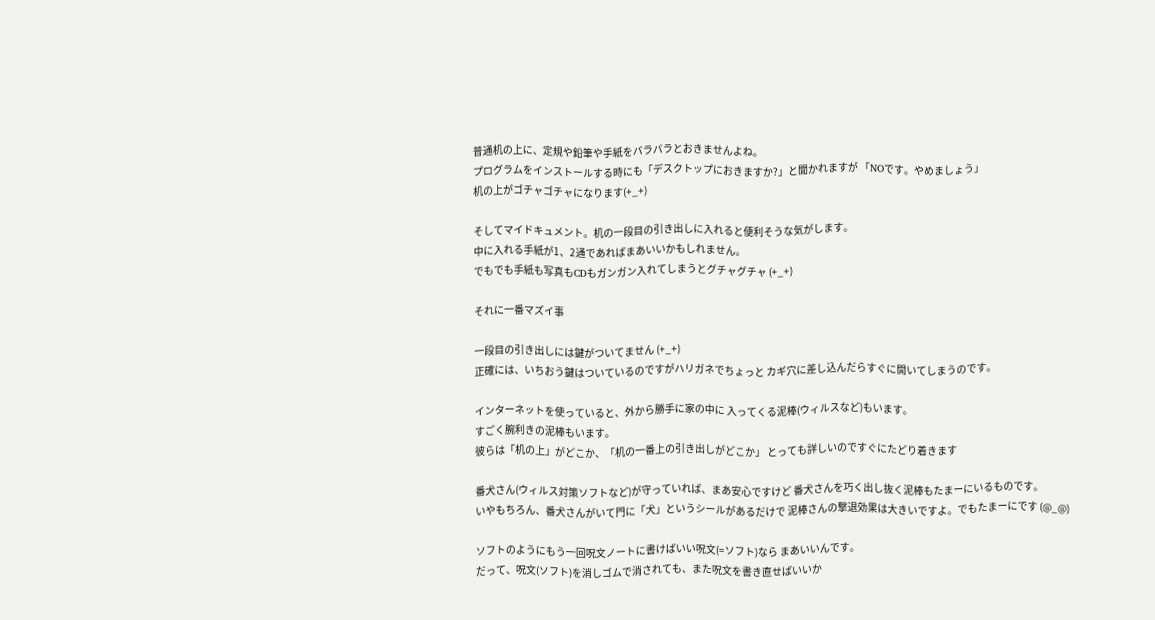普通机の上に、定規や鉛筆や手紙をバラバラとおきませんよね。
プログラムをインストールする時にも「デスクトップにおきますか?」と聞かれますが 「NOです。やめましょう」
机の上がゴチャゴチャになります(+_+)

そしてマイドキュメント。机の一段目の引き出しに入れると便利そうな気がします。
中に入れる手紙が1、2通であればまあいいかもしれません。
でもでも手紙も写真もCDもガンガン入れてしまうとグチャグチャ (+_+)

それに一番マズイ事

一段目の引き出しには鍵がついてません (+_+)
正確には、いちおう鍵はついているのですがハリガネでちょっと カギ穴に差し込んだらすぐに開いてしまうのです。

インターネットを使っていると、外から勝手に家の中に 入ってくる泥棒(ウィルスなど)もいます。
すごく腕利きの泥棒もいます。
彼らは「机の上」がどこか、「机の一番上の引き出しがどこか」 とっても詳しいのですぐにたどり着きます

番犬さん(ウィルス対策ソフトなど)が守っていれば、まあ安心ですけど 番犬さんを巧く出し抜く泥棒もたまーにいるものです。
いやもちろん、番犬さんがいて門に「犬」というシールがあるだけで 泥棒さんの撃退効果は大きいですよ。でもたまーにです (@_@)

ソフトのようにもう一回呪文ノートに書けばいい呪文(=ソフト)なら まあいいんです。
だって、呪文(ソフト)を消しゴムで消されても、また呪文を書き直せばいいか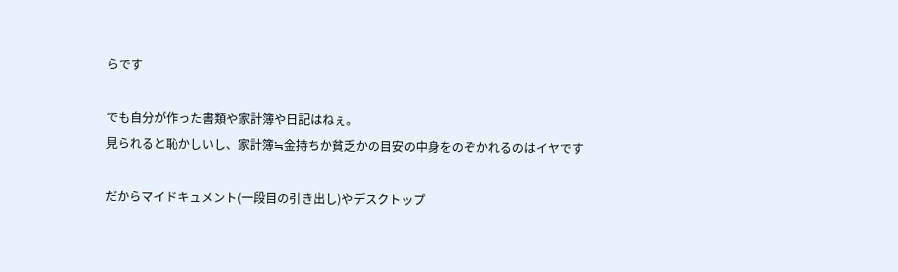らです

でも自分が作った書類や家計簿や日記はねぇ。
見られると恥かしいし、家計簿≒金持ちか貧乏かの目安の中身をのぞかれるのはイヤです

だからマイドキュメント(一段目の引き出し)やデスクトップ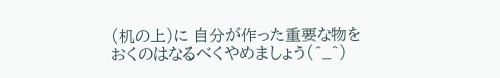(机の上)に 自分が作った重要な物をおくのはなるべくやめましょう(^_^)